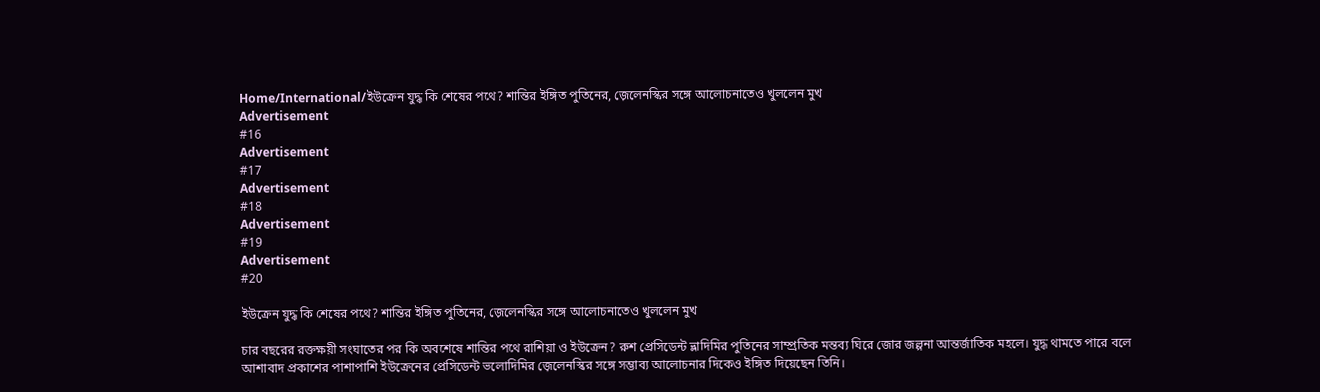Home/International/ইউক্রেন যুদ্ধ কি শেষের পথে? শান্তির ইঙ্গিত পুতিনের, জ়েলেনস্কির সঙ্গে আলোচনাতেও খুললেন মুখ
Advertisement
#16
Advertisement
#17
Advertisement
#18
Advertisement
#19
Advertisement
#20

ইউক্রেন যুদ্ধ কি শেষের পথে? শান্তির ইঙ্গিত পুতিনের, জ়েলেনস্কির সঙ্গে আলোচনাতেও খুললেন মুখ

চার বছরের রক্তক্ষয়ী সংঘাতের পর কি অবশেষে শান্তির পথে রাশিয়া ও ইউক্রেন? রুশ প্রেসিডেন্ট ভ্লাদিমির পুতিনের সাম্প্রতিক মন্তব্য ঘিরে জোর জল্পনা আন্তর্জাতিক মহলে। যুদ্ধ থামতে পারে বলে আশাবাদ প্রকাশের পাশাপাশি ইউক্রেনের প্রেসিডেন্ট ভলোদিমির জ়েলেনস্কির সঙ্গে সম্ভাব্য আলোচনার দিকেও ইঙ্গিত দিয়েছেন তিনি।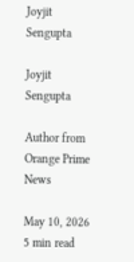Joyjit Sengupta

Joyjit Sengupta

Author from Orange Prime News

May 10, 2026
5 min read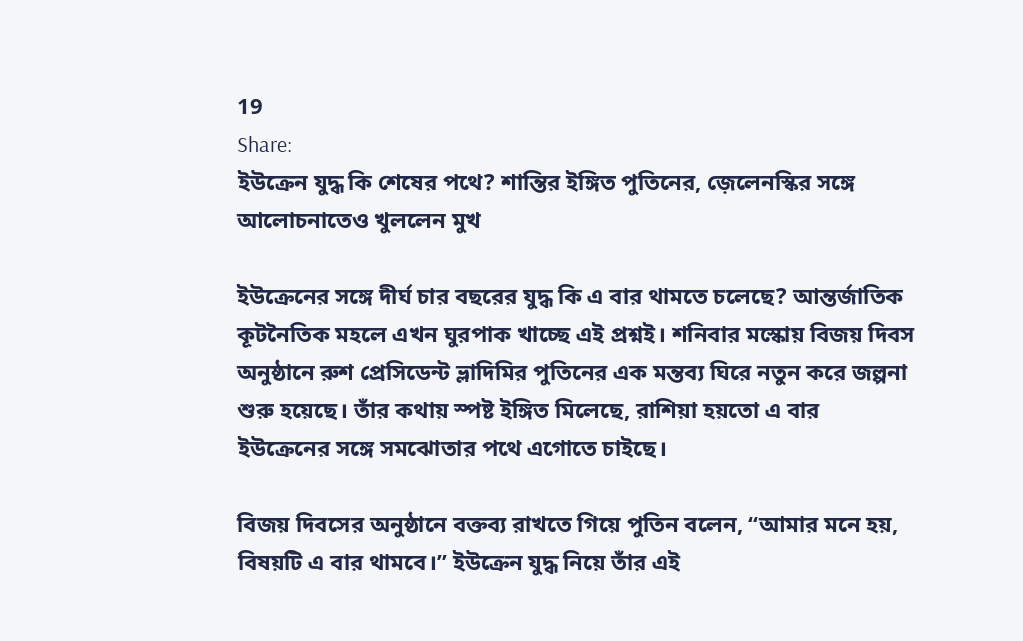19
Share:
ইউক্রেন যুদ্ধ কি শেষের পথে? শান্তির ইঙ্গিত পুতিনের, জ়েলেনস্কির সঙ্গে আলোচনাতেও খুললেন মুখ

ইউক্রেনের সঙ্গে দীর্ঘ চার বছরের যুদ্ধ কি এ বার থামতে চলেছে? আন্তর্জাতিক কূটনৈতিক মহলে এখন ঘুরপাক খাচ্ছে এই প্রশ্নই। শনিবার মস্কোয় বিজয় দিবস অনুষ্ঠানে রুশ প্রেসিডেন্ট ভ্লাদিমির পুতিনের এক মন্তব্য ঘিরে নতুন করে জল্পনা শুরু হয়েছে। তাঁর কথায় স্পষ্ট ইঙ্গিত মিলেছে, রাশিয়া হয়তো এ বার ইউক্রেনের সঙ্গে সমঝোতার পথে এগোতে চাইছে।

বিজয় দিবসের অনুষ্ঠানে বক্তব্য রাখতে গিয়ে পুতিন বলেন, “আমার মনে হয়, বিষয়টি এ বার থামবে।” ইউক্রেন যুদ্ধ নিয়ে তাঁর এই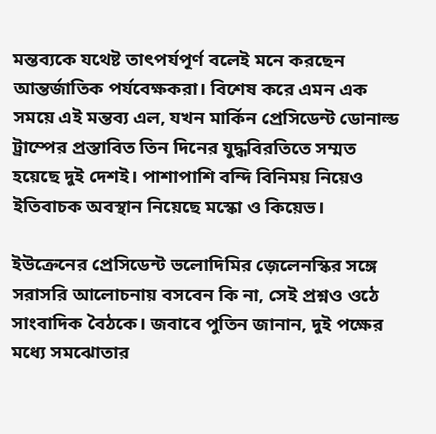মন্তব্যকে যথেষ্ট তাৎপর্যপূর্ণ বলেই মনে করছেন আন্তর্জাতিক পর্যবেক্ষকরা। বিশেষ করে এমন এক সময়ে এই মন্তব্য এল, যখন মার্কিন প্রেসিডেন্ট ডোনাল্ড ট্রাম্পের প্রস্তাবিত তিন দিনের যুদ্ধবিরতিতে সম্মত হয়েছে দুই দেশই। পাশাপাশি বন্দি বিনিময় নিয়েও ইতিবাচক অবস্থান নিয়েছে মস্কো ও কিয়েভ।

ইউক্রেনের প্রেসিডেন্ট ভলোদিমির জ়েলেনস্কির সঙ্গে সরাসরি আলোচনায় বসবেন কি না, সেই প্রশ্নও ওঠে সাংবাদিক বৈঠকে। জবাবে পুতিন জানান, দুই পক্ষের মধ্যে সমঝোতার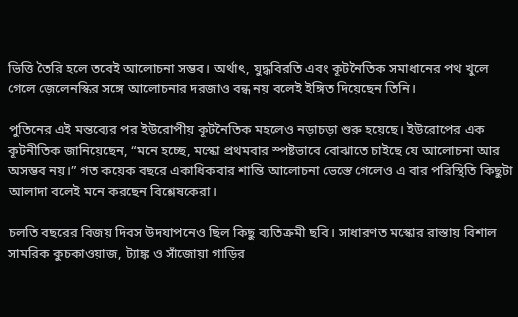ভিত্তি তৈরি হলে তবেই আলোচনা সম্ভব। অর্থাৎ, যুদ্ধবিরতি এবং কূটনৈতিক সমাধানের পথ খুলে গেলে জ়েলেনস্কির সঙ্গে আলোচনার দরজাও বন্ধ নয় বলেই ইঙ্গিত দিয়েছেন তিনি।

পুতিনের এই মন্তব্যের পর ইউরোপীয় কূটনৈতিক মহলেও নড়াচড়া শুরু হয়েছে। ইউরোপের এক কূটনীতিক জানিয়েছেন, “মনে হচ্ছে, মস্কো প্রথমবার স্পষ্টভাবে বোঝাতে চাইছে যে আলোচনা আর অসম্ভব নয়।” গত কয়েক বছরে একাধিকবার শান্তি আলোচনা ভেস্তে গেলেও এ বার পরিস্থিতি কিছুটা আলাদা বলেই মনে করছেন বিশ্লেষকেরা।

চলতি বছরের বিজয় দিবস উদযাপনেও ছিল কিছু ব্যতিক্রমী ছবি। সাধারণত মস্কোর রাস্তায় বিশাল সামরিক কুচকাওয়াজ, ট্যাঙ্ক ও সাঁজোয়া গাড়ির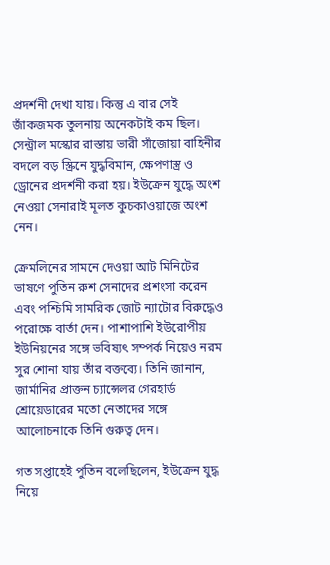প্রদর্শনী দেখা যায়। কিন্তু এ বার সেই জাঁকজমক তুলনায় অনেকটাই কম ছিল। সেন্ট্রাল মস্কোর রাস্তায় ভারী সাঁজোয়া বাহিনীর বদলে বড় স্ক্রিনে যুদ্ধবিমান, ক্ষেপণাস্ত্র ও ড্রোনের প্রদর্শনী করা হয়। ইউক্রেন যুদ্ধে অংশ নেওয়া সেনারাই মূলত কুচকাওয়াজে অংশ নেন।

ক্রেমলিনের সামনে দেওয়া আট মিনিটের ভাষণে পুতিন রুশ সেনাদের প্রশংসা করেন এবং পশ্চিমি সামরিক জোট ন্যাটোর বিরুদ্ধেও পরোক্ষে বার্তা দেন। পাশাপাশি ইউরোপীয় ইউনিয়নের সঙ্গে ভবিষ্যৎ সম্পর্ক নিয়েও নরম সুর শোনা যায় তাঁর বক্তব্যে। তিনি জানান, জার্মানির প্রাক্তন চ্যান্সেলর গেরহার্ড শ্রোয়েডারের মতো নেতাদের সঙ্গে আলোচনাকে তিনি গুরুত্ব দেন।

গত সপ্তাহেই পুতিন বলেছিলেন, ইউক্রেন যুদ্ধ নিয়ে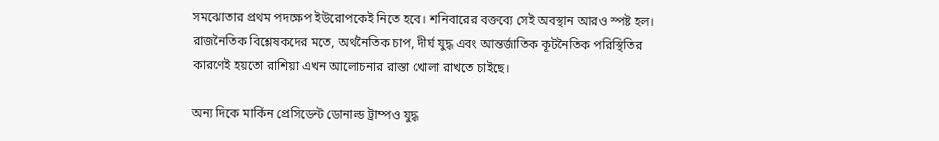সমঝোতার প্রথম পদক্ষেপ ইউরোপকেই নিতে হবে। শনিবারের বক্তব্যে সেই অবস্থান আরও স্পষ্ট হল। রাজনৈতিক বিশ্লেষকদের মতে, অর্থনৈতিক চাপ, দীর্ঘ যুদ্ধ এবং আন্তর্জাতিক কূটনৈতিক পরিস্থিতির কারণেই হয়তো রাশিয়া এখন আলোচনার রাস্তা খোলা রাখতে চাইছে।

অন্য দিকে মার্কিন প্রেসিডেন্ট ডোনাল্ড ট্রাম্পও যুদ্ধ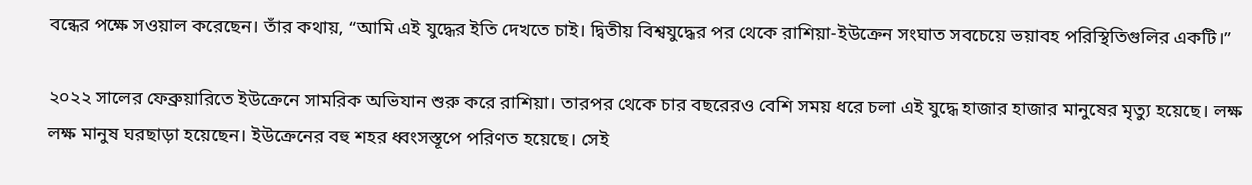বন্ধের পক্ষে সওয়াল করেছেন। তাঁর কথায়, “আমি এই যুদ্ধের ইতি দেখতে চাই। দ্বিতীয় বিশ্বযুদ্ধের পর থেকে রাশিয়া-ইউক্রেন সংঘাত সবচেয়ে ভয়াবহ পরিস্থিতিগুলির একটি।”

২০২২ সালের ফেব্রুয়ারিতে ইউক্রেনে সামরিক অভিযান শুরু করে রাশিয়া। তারপর থেকে চার বছরেরও বেশি সময় ধরে চলা এই যুদ্ধে হাজার হাজার মানুষের মৃত্যু হয়েছে। লক্ষ লক্ষ মানুষ ঘরছাড়া হয়েছেন। ইউক্রেনের বহু শহর ধ্বংসস্তূপে পরিণত হয়েছে। সেই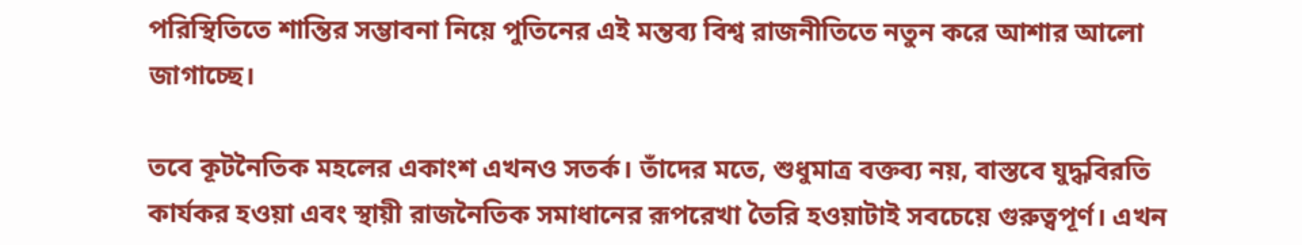পরিস্থিতিতে শান্তির সম্ভাবনা নিয়ে পুতিনের এই মন্তব্য বিশ্ব রাজনীতিতে নতুন করে আশার আলো জাগাচ্ছে।

তবে কূটনৈতিক মহলের একাংশ এখনও সতর্ক। তাঁদের মতে, শুধুমাত্র বক্তব্য নয়, বাস্তবে যুদ্ধবিরতি কার্যকর হওয়া এবং স্থায়ী রাজনৈতিক সমাধানের রূপরেখা তৈরি হওয়াটাই সবচেয়ে গুরুত্বপূর্ণ। এখন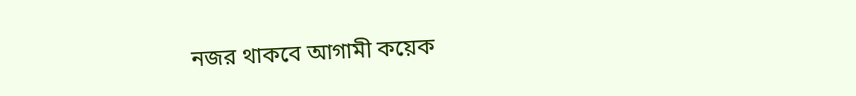নজর থাকবে আগামী কয়েক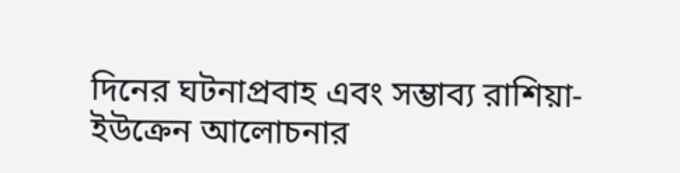দিনের ঘটনাপ্রবাহ এবং সম্ভাব্য রাশিয়া-ইউক্রেন আলোচনার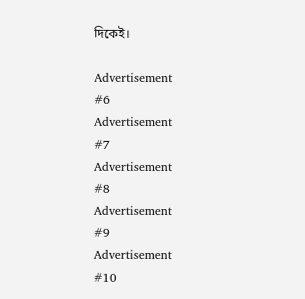দিকেই।

Advertisement
#6
Advertisement
#7
Advertisement
#8
Advertisement
#9
Advertisement
#10